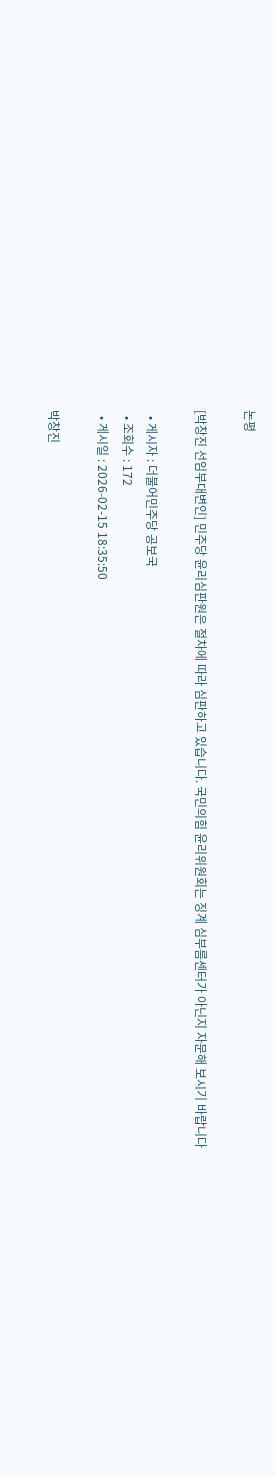논평

[박창진 선임부대변인] 민주당 윤리심판원은 절차에 따라 심판하고 있습니다. 국민의힘 윤리위원회는 징계 심부름센터가 아닌지 자문해 보시기 바랍니다

  • 게시자 : 더불어민주당 공보국
  • 조회수 : 172
  • 게시일 : 2026-02-15 18:35:50

박창진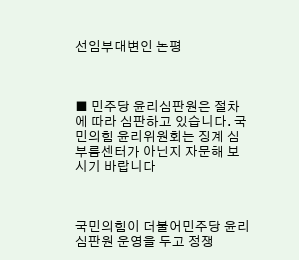선임부대변인 논평



■ 민주당 윤리심판원은 절차에 따라 심판하고 있습니다. 국민의힘 윤리위원회는 징계 심부름센터가 아닌지 자문해 보시기 바랍니다



국민의힘이 더불어민주당 윤리심판원 운영을 두고 정쟁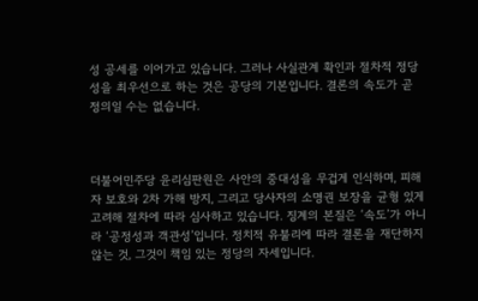성 공세를 이어가고 있습니다. 그러나 사실관계 확인과 절차적 정당성을 최우선으로 하는 것은 공당의 기본입니다. 결론의 속도가 곧 정의일 수는 없습니다.



더불어민주당 윤리심판원은 사안의 중대성을 무겁게 인식하며, 피해자 보호와 2차 가해 방지, 그리고 당사자의 소명권 보장을 균형 있게 고려해 절차에 따라 심사하고 있습니다. 징계의 본질은 ‘속도’가 아니라 ‘공정성과 객관성’입니다. 정치적 유불리에 따라 결론을 재단하지 않는 것, 그것이 책임 있는 정당의 자세입니다.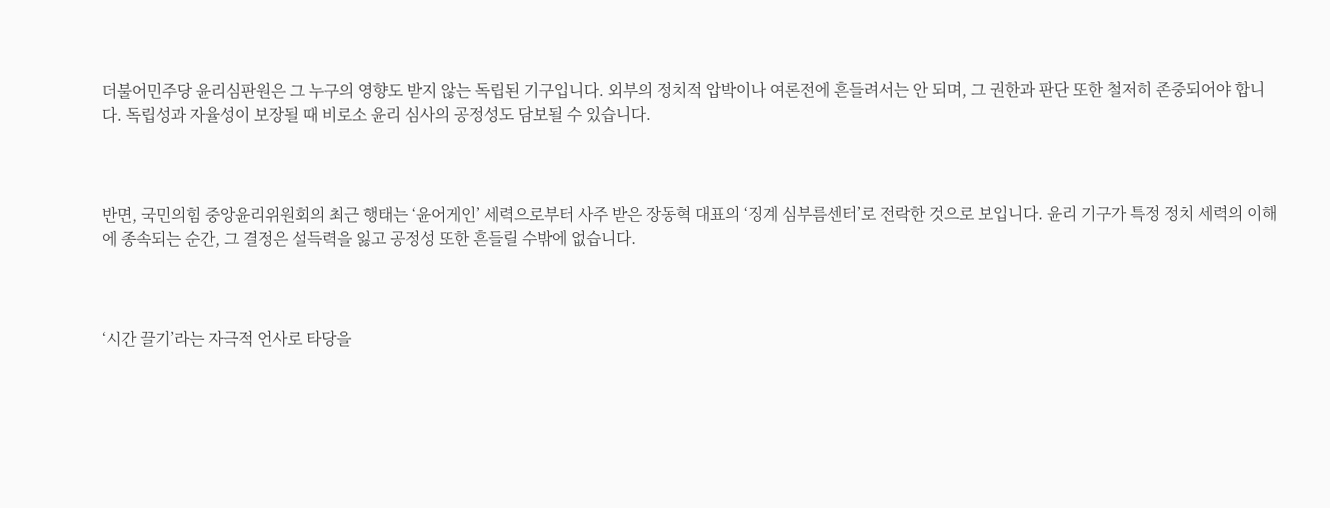더불어민주당 윤리심판원은 그 누구의 영향도 받지 않는 독립된 기구입니다. 외부의 정치적 압박이나 여론전에 흔들려서는 안 되며, 그 권한과 판단 또한 철저히 존중되어야 합니다. 독립성과 자율성이 보장될 때 비로소 윤리 심사의 공정성도 담보될 수 있습니다.



반면, 국민의힘 중앙윤리위원회의 최근 행태는 ‘윤어게인’ 세력으로부터 사주 받은 장동혁 대표의 ‘징계 심부름센터’로 전락한 것으로 보입니다. 윤리 기구가 특정 정치 세력의 이해에 종속되는 순간, 그 결정은 설득력을 잃고 공정성 또한 흔들릴 수밖에 없습니다.



‘시간 끌기’라는 자극적 언사로 타당을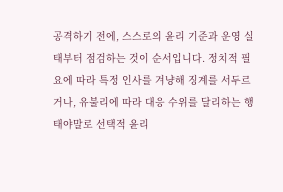공격하기 전에, 스스로의 윤리 기준과 운영 실태부터 점검하는 것이 순서입니다. 정치적 필요에 따라 특정 인사를 겨냥해 징계를 서두르거나, 유불리에 따라 대응 수위를 달리하는 행태야말로 선택적 윤리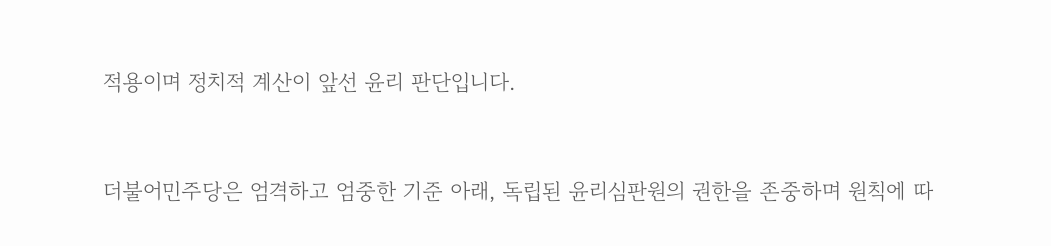적용이며 정치적 계산이 앞선 윤리 판단입니다.



더불어민주당은 엄격하고 엄중한 기준 아래, 독립된 윤리심판원의 권한을 존중하며 원칙에 따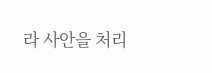라 사안을 처리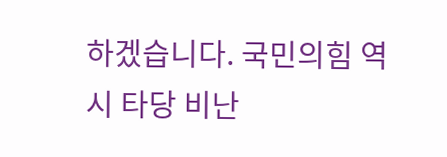하겠습니다. 국민의힘 역시 타당 비난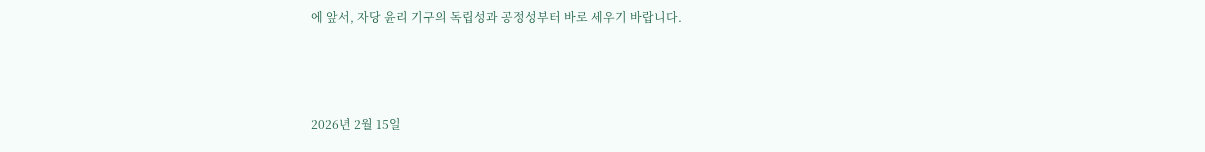에 앞서, 자당 윤리 기구의 독립성과 공정성부터 바로 세우기 바랍니다.



2026년 2월 15일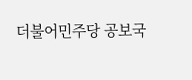더불어민주당 공보국